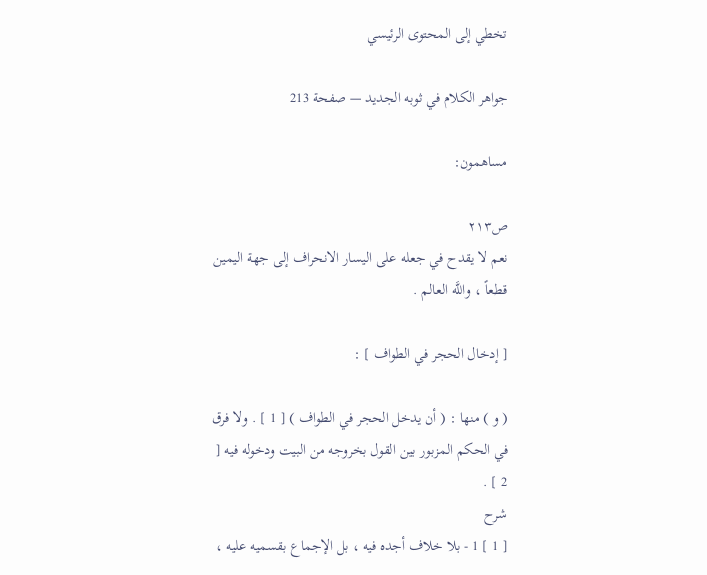تخطي إلى المحتوى الرئيسي

جواهر الكلام في ثوبه الجديد — صفحة 213

مساهمون:

ص٢١٣
نعم لا يقدح في جعله على اليسار الانحراف إلى جهة اليمين قطعاً ، واللَّه العالم .

[ إدخال الحجر في الطواف ] :

( و ) منها : ( أن يدخل الحجر في الطواف ) [ 1 ] . ولا فرق في الحكم المزبور بين القول بخروجه من البيت ودخوله فيه [ 2 ] .
شرح
[ 1 ] 1 - بلا خلاف أجده فيه ، بل الإجماع بقسميه عليه ،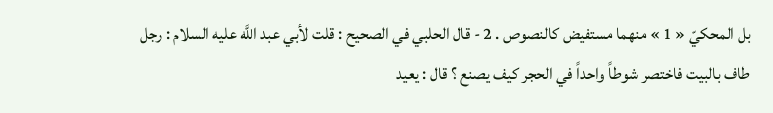بل المحكيّ « 1 » منهما مستفيض كالنصوص . 2 - قال الحلبي في الصحيح : قلت لأبي عبد اللَّه عليه السلام : رجل طاف بالبيت فاختصر شوطاً واحداً في الحجر كيف يصنع ؟ قال : يعيد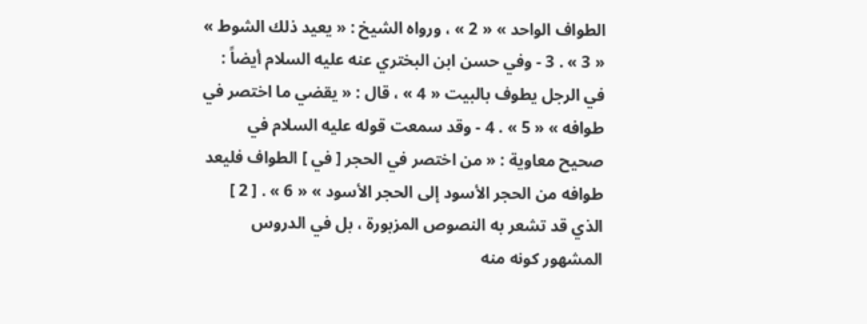الطواف الواحد » « 2 » ، ورواه الشيخ : « يعيد ذلك الشوط » « 3 » . 3 - وفي حسن ابن البختري عنه عليه السلام أيضاً : في الرجل يطوف بالبيت « 4 » ، قال : « يقضي ما اختصر في طوافه » « 5 » . 4 - وقد سمعت قوله عليه السلام في صحيح معاوية : « من اختصر في الحجر [ في ] الطواف فليعد طوافه من الحجر الأسود إلى الحجر الأسود » « 6 » . [ 2 ] الذي قد تشعر به النصوص المزبورة ، بل في الدروس المشهور كونه منه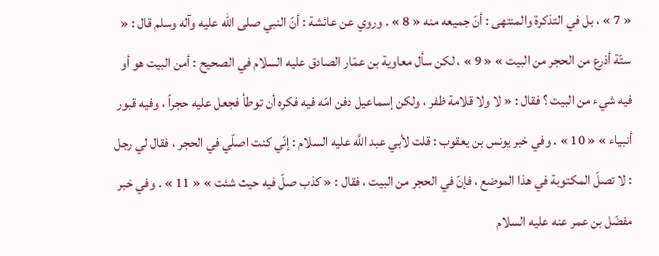« 7 » ، بل في التذكرة والمنتهى : أنّ جميعه منه « 8 » . وروي عن عائشة : أنّ النبي صلى الله عليه وآله وسلم قال : « ستّة أذرع من الحجر من البيت » « 9 » ، لكن سأل معاوية بن عمّار الصادق عليه السلام في الصحيح : أمن البيت هو أو فيه شيء من البيت ؟ فقال : « لا ولا قلامة ظفر ، ولكن إسماعيل دفن امّه فيه فكره أن توطأ فجعل عليه حجراً ، وفيه قبور أنبياء » « 10 » . وفي خبر يونس بن يعقوب : قلت لأبي عبد اللَّه عليه السلام : إنّي كنت اصلّي في الحجر ، فقال لي رجل : لا تصلّ المكتوبة في هذا الموضع ، فإنّ في الحجر من البيت ، فقال : « كذب صلّ فيه حيث شئت » « 11 » . وفي خبر مفضّل بن عمر عنه عليه السلام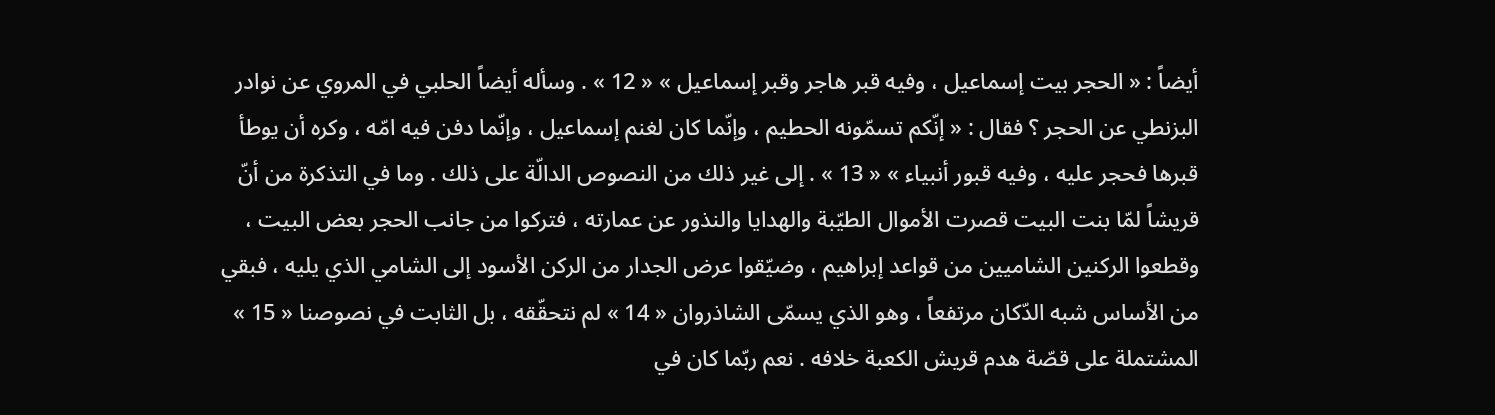أيضاً : « الحجر بيت إسماعيل ، وفيه قبر هاجر وقبر إسماعيل » « 12 » . وسأله أيضاً الحلبي في المروي عن نوادر البزنطي عن الحجر ؟ فقال : « إنّكم تسمّونه الحطيم ، وإنّما كان لغنم إسماعيل ، وإنّما دفن فيه امّه ، وكره أن يوطأ قبرها فحجر عليه ، وفيه قبور أنبياء » « 13 » . إلى غير ذلك من النصوص الدالّة على ذلك . وما في التذكرة من أنّ قريشاً لمّا بنت البيت قصرت الأموال الطيّبة والهدايا والنذور عن عمارته ، فتركوا من جانب الحجر بعض البيت ، وقطعوا الركنين الشاميين من قواعد إبراهيم ، وضيّقوا عرض الجدار من الركن الأسود إلى الشامي الذي يليه ، فبقي من الأساس شبه الدّكان مرتفعاً ، وهو الذي يسمّى الشاذروان « 14 » لم نتحقّقه ، بل الثابت في نصوصنا « 15 » المشتملة على قصّة هدم قريش الكعبة خلافه . نعم ربّما كان في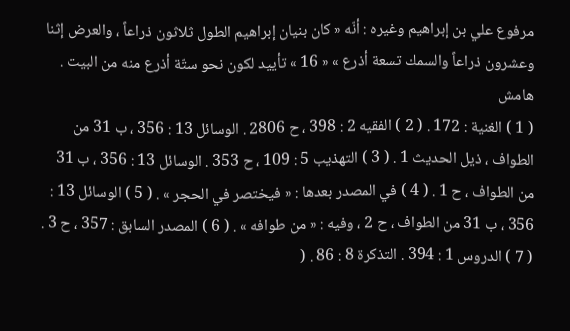مرفوع علي بن إبراهيم وغيره : أنّه « كان بنيان إبراهيم الطول ثلاثون ذراعاً ، والعرض إثنا وعشرون ذراعاً والسمك تسعة أذرع » « 16 » تأييد لكون نحو ستّة أذرع منه من البيت .
هامش
( 1 ) الغنية : 172 . ( 2 ) الفقيه 2 : 398 ، ح 2806 . الوسائل 13 : 356 ، ب 31 من الطواف ، ذيل الحديث 1 . ( 3 ) التهذيب 5 : 109 ، ح 353 . الوسائل 13 : 356 ، ب 31 من الطواف ، ح 1 . ( 4 ) في المصدر بعدها : « فيختصر في الحجر » . ( 5 ) الوسائل 13 : 356 ، ب 31 من الطواف ، ح 2 ، وفيه : « من طوافه » . ( 6 ) المصدر السابق : 357 ، ح 3 . ( 7 ) الدروس 1 : 394 . التذكرة 8 : 86 . (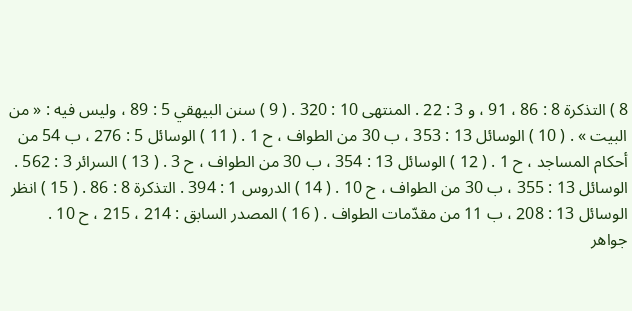8 ) التذكرة 8 : 86 ، 91 ، و 3 : 22 . المنتهى 10 : 320 . ( 9 ) سنن البيهقي 5 : 89 ، وليس فيه : « من البيت » . ( 10 ) الوسائل 13 : 353 ، ب 30 من الطواف ، ح 1 . ( 11 ) الوسائل 5 : 276 ، ب 54 من أحكام المساجد ، ح 1 . ( 12 ) الوسائل 13 : 354 ، ب 30 من الطواف ، ح 3 . ( 13 ) السرائر 3 : 562 . الوسائل 13 : 355 ، ب 30 من الطواف ، ح 10 . ( 14 ) الدروس 1 : 394 . التذكرة 8 : 86 . ( 15 ) انظر الوسائل 13 : 208 ، ب 11 من مقدّمات الطواف . ( 16 ) المصدر السابق : 214 ، 215 ، ح 10 .
جواهر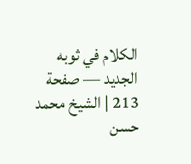الكلام في ثوبه الجديد — صفحة 213 | الشيخ محمد حسن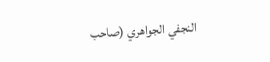النجفي الجواهري (صاحب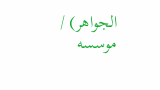الجواهر) / موسسه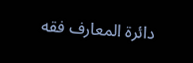دائرة المعارف فقه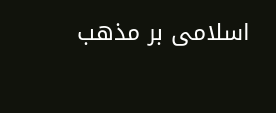اسلامى بر مذهب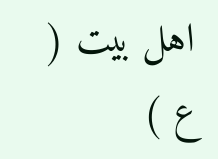اهل بيت ( ع )